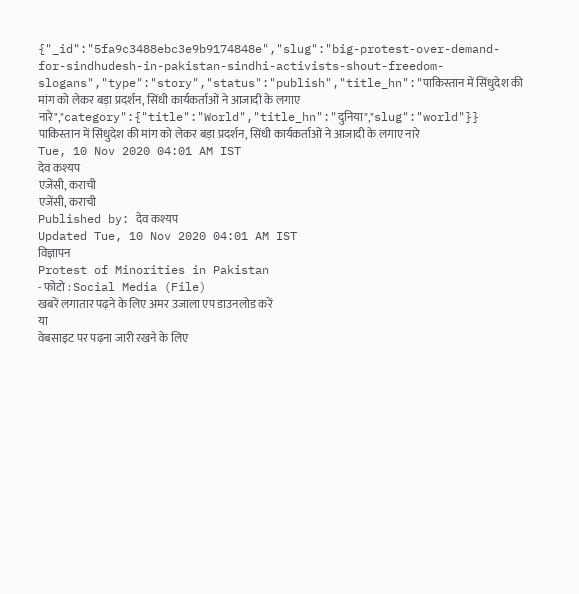{"_id":"5fa9c3488ebc3e9b9174848e","slug":"big-protest-over-demand-for-sindhudesh-in-pakistan-sindhi-activists-shout-freedom-slogans","type":"story","status":"publish","title_hn":"पाकिस्तान में सिंधुदेश की मांग को लेकर बड़ा प्रदर्शन, सिंधी कार्यकर्ताओं ने आजादी के लगाए नारे","category":{"title":"World","title_hn":"दुनिया","slug":"world"}}
पाकिस्तान में सिंधुदेश की मांग को लेकर बड़ा प्रदर्शन, सिंधी कार्यकर्ताओं ने आजादी के लगाए नारे
Tue, 10 Nov 2020 04:01 AM IST
देव कश्यप
एजेंसी, कराची
एजेंसी, कराची
Published by: देव कश्यप
Updated Tue, 10 Nov 2020 04:01 AM IST
विज्ञापन
Protest of Minorities in Pakistan
- फोटो : Social Media (File)
खबरें लगातार पढ़ने के लिए अमर उजाला एप डाउनलोड करें
या
वेबसाइट पर पढ़ना जारी रखने के लिए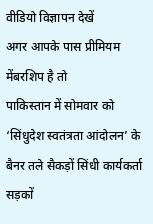वीडियो विज्ञापन देखें
अगर आपके पास प्रीमियम मेंबरशिप है तो
पाकिस्तान में सोमवार को ‘सिंधुदेश स्वतंत्रता आंदोलन’ के बैनर तले सैकड़ों सिंधी कार्यकर्ता सड़कों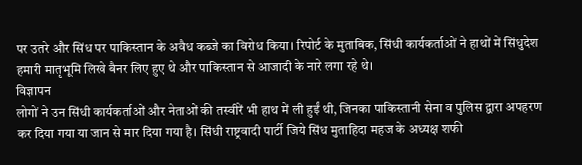पर उतरे और सिंध पर पाकिस्तान के अवैध कब्जे का विरोध किया। रिपोर्ट के मुताबिक, सिंधी कार्यकर्ताओं ने हाथों में सिंधुदेश हमारी मातृभूमि लिखे बैनर लिए हुए थे और पाकिस्तान से आजादी के नारे लगा रहे थे।
विज्ञापन
लोगों ने उन सिंधी कार्यकर्ताओं और नेताओं की तस्वीरें भी हाथ में ली हुईं थी, जिनका पाकिस्तानी सेना व पुलिस द्वारा अपहरण कर दिया गया या जान से मार दिया गया है। सिंधी राष्ट्रवादी पार्टी जिये सिंध मुताहिदा महज के अध्यक्ष शफी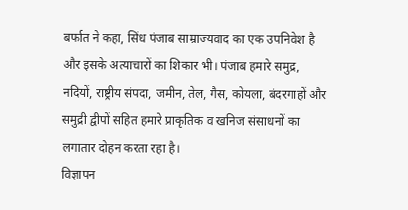बर्फात ने कहा, सिंध पंजाब साम्राज्यवाद का एक उपनिवेश है और इसके अत्याचारों का शिकार भी। पंजाब हमारे समुद्र, नदियों, राष्ट्रीय संपदा, जमीन, तेल, गैस, कोयला, बंदरगाहों और समुद्री द्वीपों सहित हमारे प्राकृतिक व खनिज संसाधनों का लगातार दोहन करता रहा है।
विज्ञापन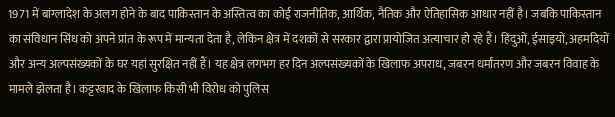1971 में बांग्लादेश के अलग होने के बाद पाकिस्तान के अस्तित्व का कोई राजनीतिक, आर्थिक, नैतिक और ऐतिहासिक आधार नहीं है। जबकि पाकिस्तान का संविधान सिंध को अपने प्रांत के रूप में मान्यता देता है, लेकिन क्षेत्र में दशकों से सरकार द्वारा प्रायोजित अत्याचार हो रहे हैं। हिंदुओं, ईसाइयों, अहमदियों और अन्य अल्पसंख्यकों के घर यहां सुरक्षित नहीं हैं। यह क्षेत्र लगभग हर दिन अल्पसंख्यकों के खिलाफ अपराध, जबरन धर्मांतरण और जबरन विवाह के मामले झेलता है। कट्टरवाद के खिलाफ किसी भी विरोध को पुलिस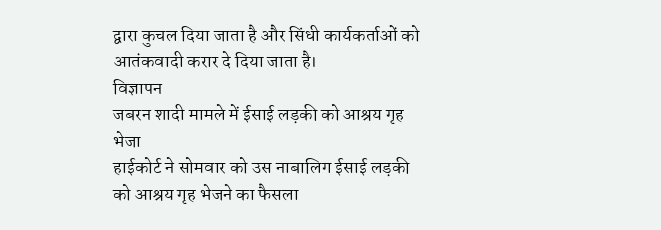द्वारा कुचल दिया जाता है और सिंधी कार्यकर्ताओं को आतंकवादी करार दे दिया जाता है।
विज्ञापन
जबरन शादी मामले में ईसाई लड़की को आश्रय गृह भेजा
हाईकोर्ट ने सोमवार को उस नाबालिग ईसाई लड़की को आश्रय गृह भेजने का फैसला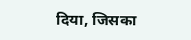दिया, जिसका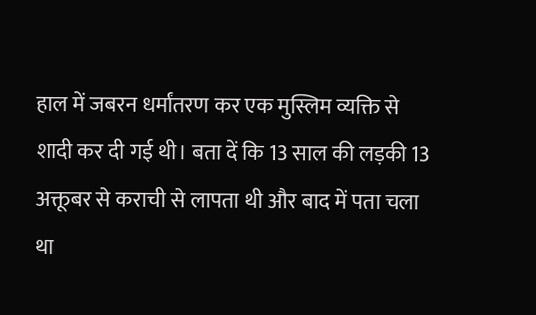हाल में जबरन धर्मांतरण कर एक मुस्लिम व्यक्ति से शादी कर दी गई थी। बता दें कि 13 साल की लड़की 13 अक्तूबर से कराची से लापता थी और बाद में पता चला था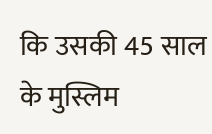कि उसकी 45 साल के मुस्लिम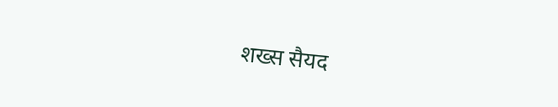शख्स सैयद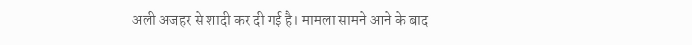अली अजहर से शादी कर दी गई है। मामला सामने आने के बाद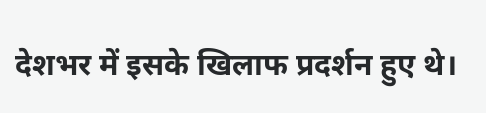देशभर में इसके खिलाफ प्रदर्शन हुए थे।